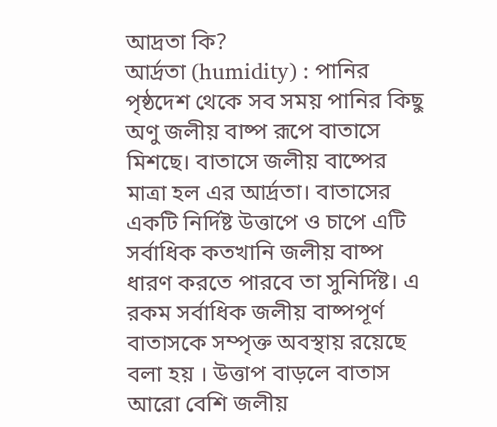আদ্রতা কি?
আর্দ্রতা (humidity) : পানির পৃষ্ঠদেশ থেকে সব সময় পানির কিছু অণু জলীয় বাষ্প রূপে বাতাসে মিশছে। বাতাসে জলীয় বাষ্পের মাত্রা হল এর আর্দ্রতা। বাতাসের একটি নির্দিষ্ট উত্তাপে ও চাপে এটি সর্বাধিক কতখানি জলীয় বাষ্প ধারণ করতে পারবে তা সুনির্দিষ্ট। এ রকম সর্বাধিক জলীয় বাষ্পপূর্ণ বাতাসকে সম্পৃক্ত অবস্থায় রয়েছে বলা হয় । উত্তাপ বাড়লে বাতাস আরো বেশি জলীয়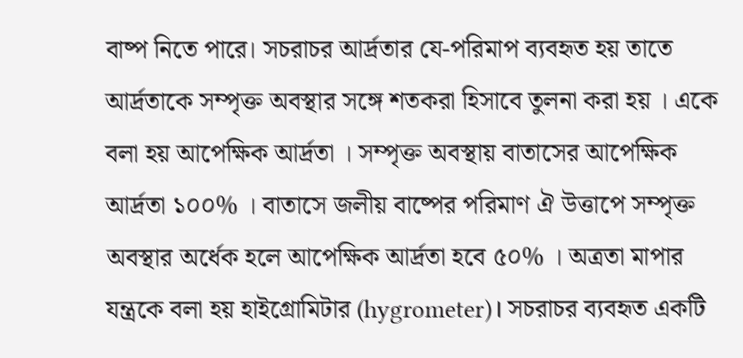বাষ্প নিতে পারে। সচরাচর আর্দ্রতার যে-পরিমাপ ব্যবহৃত হয় তাতে আর্দ্রতাকে সম্পৃক্ত অবস্থার সঙ্গে শতকরা হিসাবে তুলনা করা হয় । একে বলা হয় আপেক্ষিক আর্দ্রতা । সম্পৃক্ত অবস্থায় বাতাসের আপেক্ষিক আর্দ্রতা ১০০% । বাতাসে জলীয় বাষ্পের পরিমাণ ঐ উত্তাপে সম্পৃক্ত অবস্থার অর্ধেক হলে আপেক্ষিক আর্দ্রতা হবে ৫০% । অত্রতা মাপার যন্ত্রকে বলা হয় হাইগ্রোমিটার (hygrometer)। সচরাচর ব্যবহৃত একটি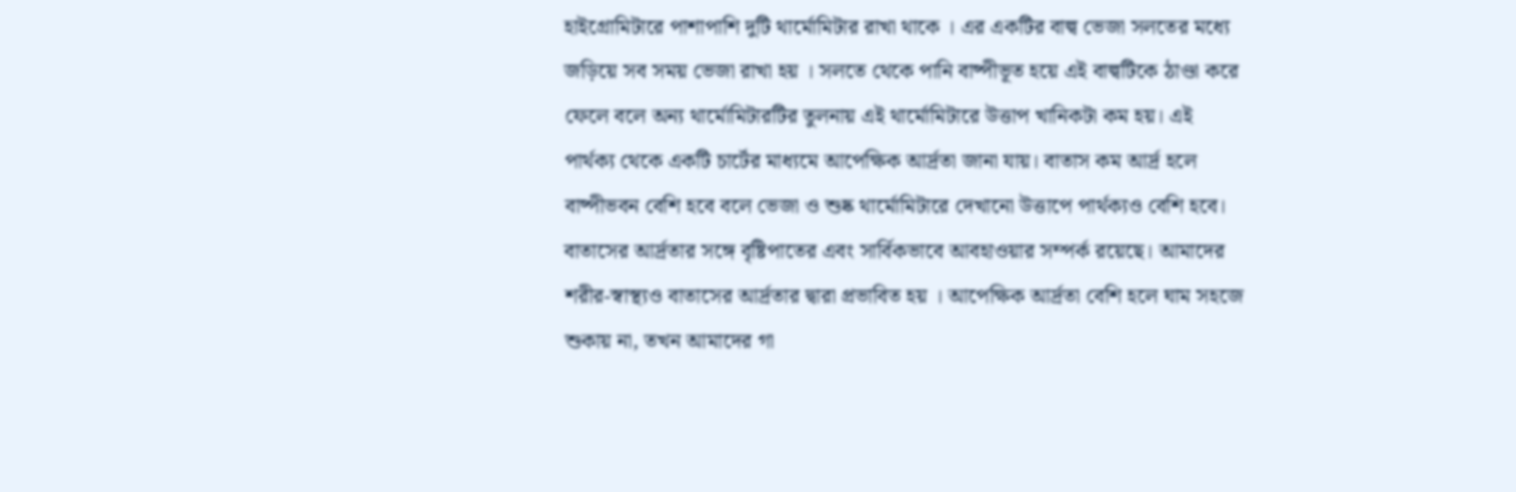হাইগ্রোমিটারে পাশাপাশি দুটি থার্মোমিটার রাখা থাকে । এর একটির বাল্ব ভেজা সলতের মধ্যে জড়িয়ে সব সময় ভেজা রাখা হয় । সলতে থেকে পানি বাষ্পীভূত হয়ে এই বাল্বটিকে ঠাণ্ডা করে ফেলে বলে অন্য থার্মোমিটারটির তুলনায় এই থার্মোমিটারে উত্তাপ খানিকটা কম হয়। এই পার্থক্য থেকে একটি চার্টের মাধ্যমে আপেক্ষিক আর্দ্রতা জানা যায়। বাতাস কম আর্দ্র হলে বাষ্পীভবন বেশি হবে বলে ভেজা ও শুষ্ক থার্মোমিটারে দেখানো উত্তাপে পার্থক্যও বেশি হবে।
বাতাসের আর্দ্রতার সঙ্গে বৃষ্টিপাতের এবং সার্বিকভাবে আবহাওয়ার সম্পর্ক রয়েছে। আমাদের শরীর-স্বাস্থ্যও বাতাসের আর্দ্রতার দ্বারা প্রভাবিত হয় । আপেক্ষিক আর্দ্রতা বেশি হলে ঘাম সহজে শুকায় না, তখন আমাদের গা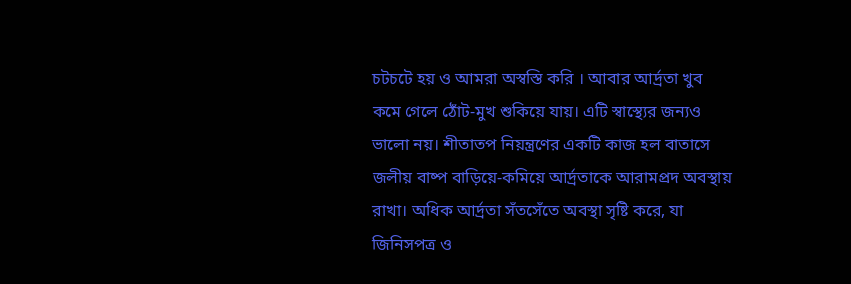চটচটে হয় ও আমরা অস্বস্তি করি । আবার আর্দ্রতা খুব কমে গেলে ঠোঁট-মুখ শুকিয়ে যায়। এটি স্বাস্থ্যের জন্যও ভালো নয়। শীতাতপ নিয়ন্ত্রণের একটি কাজ হল বাতাসে জলীয় বাষ্প বাড়িয়ে-কমিয়ে আর্দ্রতাকে আরামপ্রদ অবস্থায় রাখা। অধিক আর্দ্রতা সঁতসেঁতে অবস্থা সৃষ্টি করে, যা জিনিসপত্র ও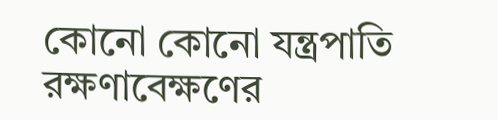কোনো কোনো যন্ত্রপাতি রক্ষণাবেক্ষণের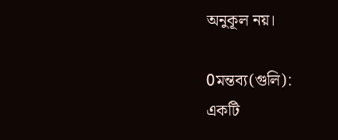অনুকূল নয়।

0মন্তব্য(গুলি):
একটি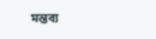মন্তব্য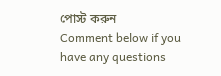পোস্ট করুন
Comment below if you have any questions